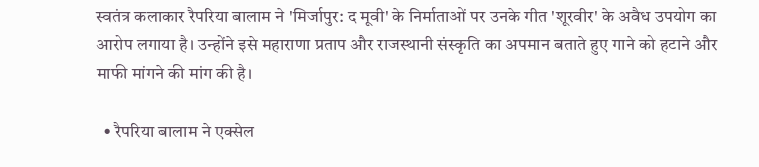स्वतंत्र कलाकार रैपरिया बालाम ने 'मिर्जापुर: द मूवी' के निर्माताओं पर उनके गीत 'शूरवीर' के अवैध उपयोग का आरोप लगाया है। उन्होंने इसे महाराणा प्रताप और राजस्थानी संस्कृति का अपमान बताते हुए गाने को हटाने और माफी मांगने की मांग की है।

  • रैपरिया बालाम ने एक्सेल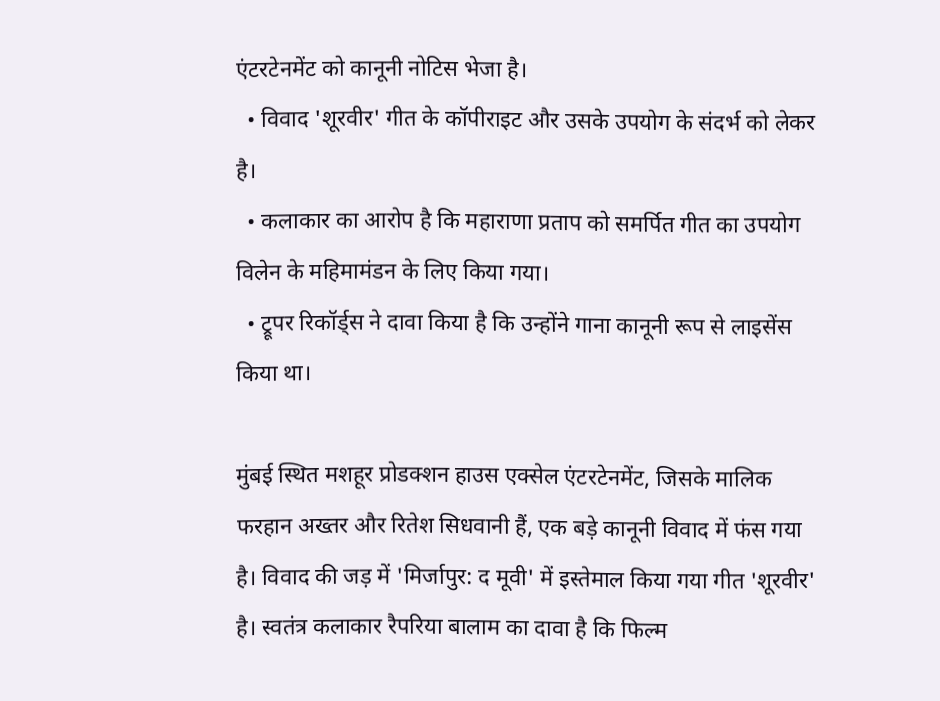एंटरटेनमेंट को कानूनी नोटिस भेजा है।
  • विवाद 'शूरवीर' गीत के कॉपीराइट और उसके उपयोग के संदर्भ को लेकर है।
  • कलाकार का आरोप है कि महाराणा प्रताप को समर्पित गीत का उपयोग विलेन के महिमामंडन के लिए किया गया।
  • ट्रूपर रिकॉर्ड्स ने दावा किया है कि उन्होंने गाना कानूनी रूप से लाइसेंस किया था।

मुंबई स्थित मशहूर प्रोडक्शन हाउस एक्सेल एंटरटेनमेंट, जिसके मालिक फरहान अख्तर और रितेश सिधवानी हैं, एक बड़े कानूनी विवाद में फंस गया है। विवाद की जड़ में 'मिर्जापुर: द मूवी' में इस्तेमाल किया गया गीत 'शूरवीर' है। स्वतंत्र कलाकार रैपरिया बालाम का दावा है कि फिल्म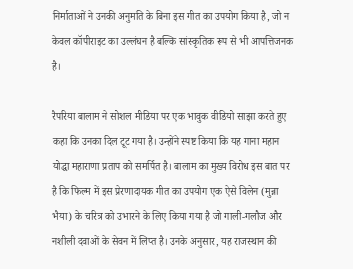निर्माताओं ने उनकी अनुमति के बिना इस गीत का उपयोग किया है, जो न केवल कॉपीराइट का उल्लंघन है बल्कि सांस्कृतिक रूप से भी आपत्तिजनक है।

रैपरिया बालाम ने सोशल मीडिया पर एक भावुक वीडियो साझा करते हुए कहा कि उनका दिल टूट गया है। उन्होंने स्पष्ट किया कि यह गाना महान योद्धा महाराणा प्रताप को समर्पित है। बालाम का मुख्य विरोध इस बात पर है कि फिल्म में इस प्रेरणादायक गीत का उपयोग एक ऐसे विलेन (मुन्ना भैया) के चरित्र को उभारने के लिए किया गया है जो गाली-गलौज और नशीली दवाओं के सेवन में लिप्त है। उनके अनुसार, यह राजस्थान की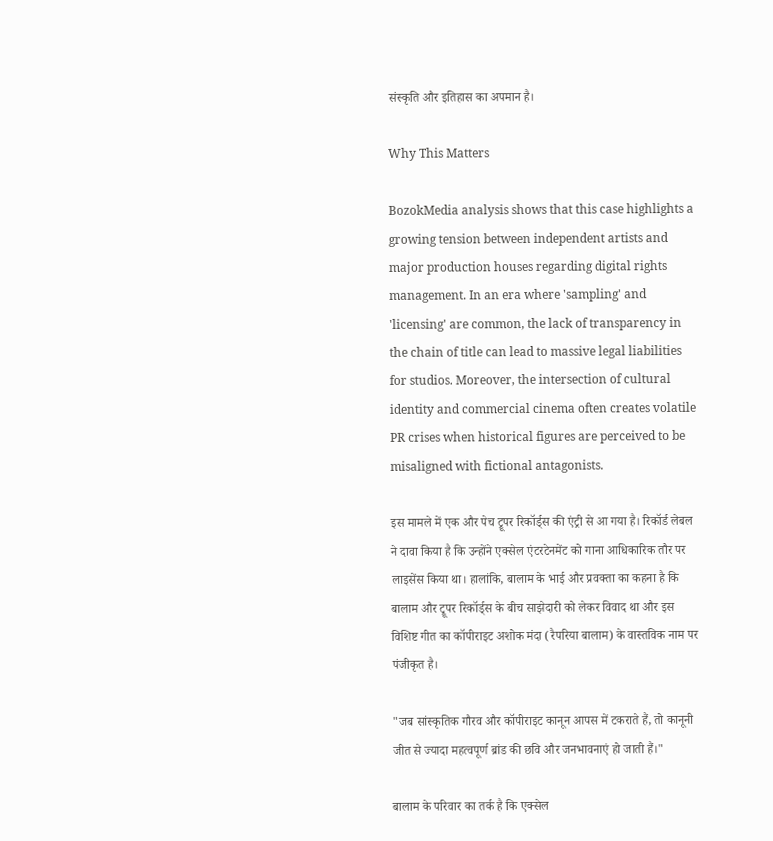संस्कृति और इतिहास का अपमान है।

Why This Matters

BozokMedia analysis shows that this case highlights a growing tension between independent artists and major production houses regarding digital rights management. In an era where 'sampling' and 'licensing' are common, the lack of transparency in the chain of title can lead to massive legal liabilities for studios. Moreover, the intersection of cultural identity and commercial cinema often creates volatile PR crises when historical figures are perceived to be misaligned with fictional antagonists.

इस मामले में एक और पेच ट्रूपर रिकॉर्ड्स की एंट्री से आ गया है। रिकॉर्ड लेबल ने दावा किया है कि उन्होंने एक्सेल एंटरटेनमेंट को गाना आधिकारिक तौर पर लाइसेंस किया था। हालांकि, बालाम के भाई और प्रवक्ता का कहना है कि बालाम और ट्रूपर रिकॉर्ड्स के बीच साझेदारी को लेकर विवाद था और इस विशिष्ट गीत का कॉपीराइट अशोक मंदा (रैपरिया बालाम) के वास्तविक नाम पर पंजीकृत है।

"जब सांस्कृतिक गौरव और कॉपीराइट कानून आपस में टकराते हैं, तो कानूनी जीत से ज्यादा महत्वपूर्ण ब्रांड की छवि और जनभावनाएं हो जाती हैं।"

बालाम के परिवार का तर्क है कि एक्सेल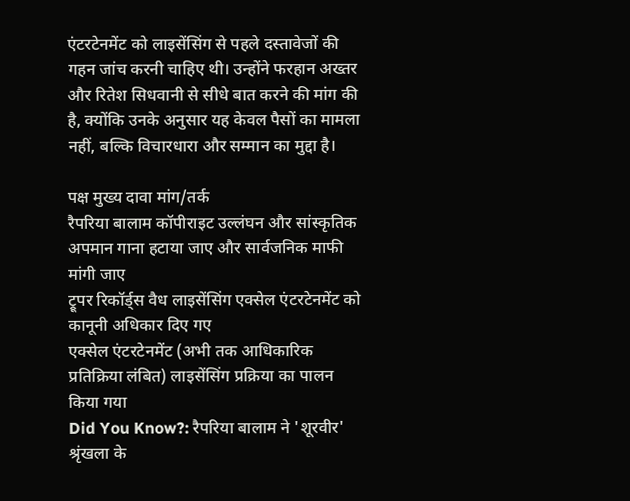एंटरटेनमेंट को लाइसेंसिंग से पहले दस्तावेजों की गहन जांच करनी चाहिए थी। उन्होंने फरहान अख्तर और रितेश सिधवानी से सीधे बात करने की मांग की है, क्योंकि उनके अनुसार यह केवल पैसों का मामला नहीं, बल्कि विचारधारा और सम्मान का मुद्दा है।

पक्ष मुख्य दावा मांग/तर्क
रैपरिया बालाम कॉपीराइट उल्लंघन और सांस्कृतिक अपमान गाना हटाया जाए और सार्वजनिक माफी मांगी जाए
ट्रूपर रिकॉर्ड्स वैध लाइसेंसिंग एक्सेल एंटरटेनमेंट को कानूनी अधिकार दिए गए
एक्सेल एंटरटेनमेंट (अभी तक आधिकारिक प्रतिक्रिया लंबित) लाइसेंसिंग प्रक्रिया का पालन किया गया
Did You Know?: रैपरिया बालाम ने 'शूरवीर' श्रृंखला के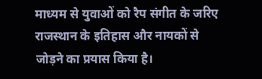माध्यम से युवाओं को रैप संगीत के जरिए राजस्थान के इतिहास और नायकों से जोड़ने का प्रयास किया है।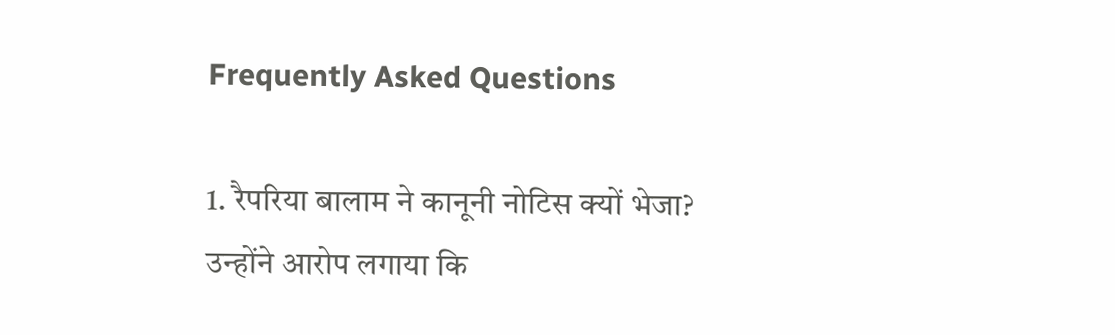Frequently Asked Questions

1. रैपरिया बालाम ने कानूनी नोटिस क्यों भेजा?
उन्होंने आरोप लगाया कि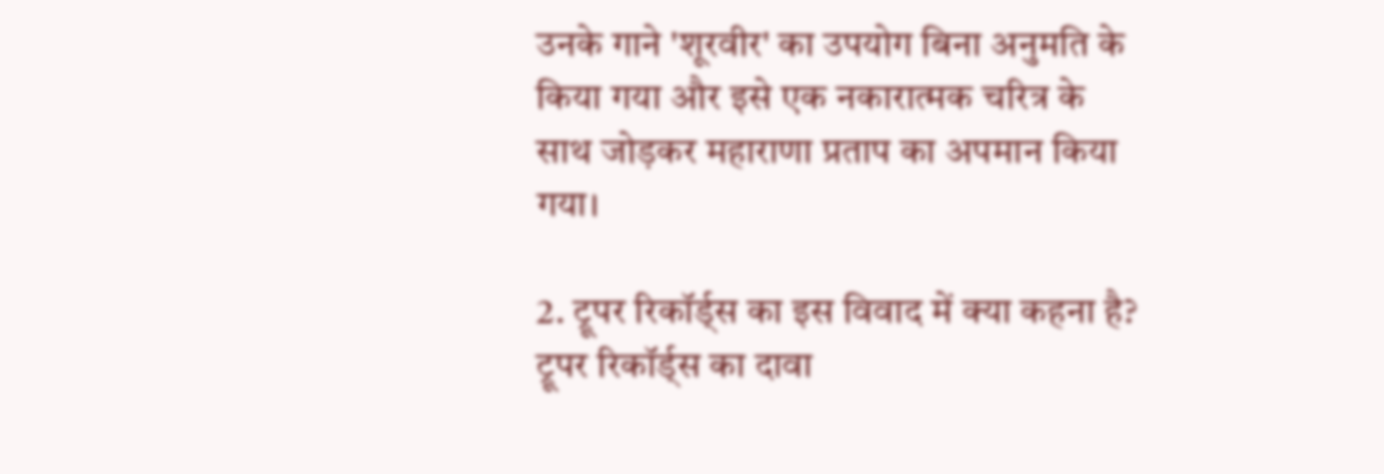उनके गाने 'शूरवीर' का उपयोग बिना अनुमति के किया गया और इसे एक नकारात्मक चरित्र के साथ जोड़कर महाराणा प्रताप का अपमान किया गया।

2. ट्रूपर रिकॉर्ड्स का इस विवाद में क्या कहना है?
ट्रूपर रिकॉर्ड्स का दावा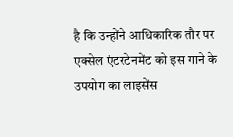है कि उन्होंने आधिकारिक तौर पर एक्सेल एंटरटेनमेंट को इस गाने के उपयोग का लाइसेंस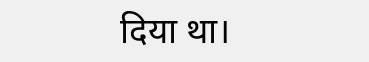दिया था।